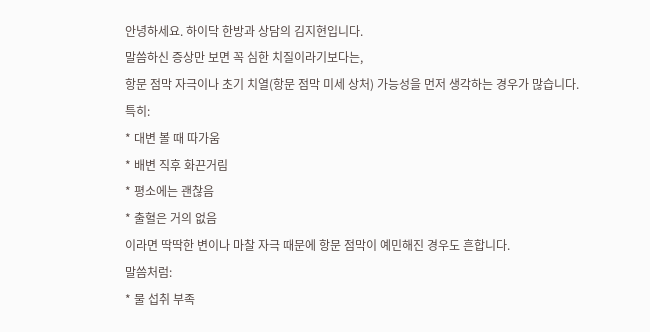안녕하세요. 하이닥 한방과 상담의 김지현입니다.
말씀하신 증상만 보면 꼭 심한 치질이라기보다는,
항문 점막 자극이나 초기 치열(항문 점막 미세 상처) 가능성을 먼저 생각하는 경우가 많습니다.
특히:
* 대변 볼 때 따가움
* 배변 직후 화끈거림
* 평소에는 괜찮음
* 출혈은 거의 없음
이라면 딱딱한 변이나 마찰 자극 때문에 항문 점막이 예민해진 경우도 흔합니다.
말씀처럼:
* 물 섭취 부족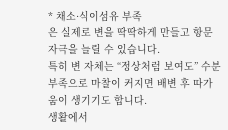* 채소·식이섬유 부족
은 실제로 변을 딱딱하게 만들고 항문 자극을 늘릴 수 있습니다.
특히 변 자체는 “정상처럼 보여도” 수분 부족으로 마찰이 커지면 배변 후 따가움이 생기기도 합니다.
생활에서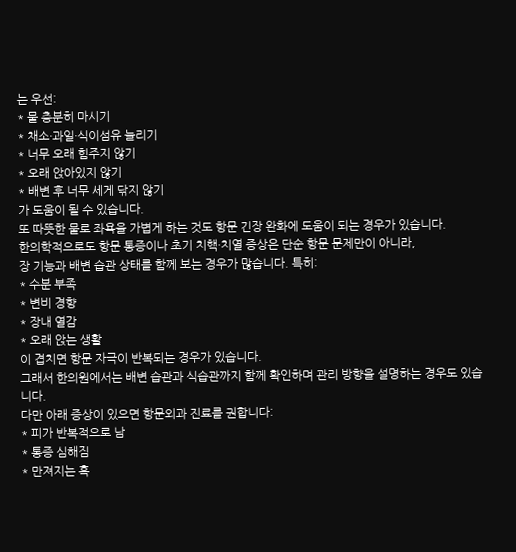는 우선:
* 물 충분히 마시기
* 채소·과일·식이섬유 늘리기
* 너무 오래 힘주지 않기
* 오래 앉아있지 않기
* 배변 후 너무 세게 닦지 않기
가 도움이 될 수 있습니다.
또 따뜻한 물로 좌욕을 가볍게 하는 것도 항문 긴장 완화에 도움이 되는 경우가 있습니다.
한의학적으로도 항문 통증이나 초기 치핵·치열 증상은 단순 항문 문제만이 아니라,
장 기능과 배변 습관 상태를 함께 보는 경우가 많습니다. 특히:
* 수분 부족
* 변비 경향
* 장내 열감
* 오래 앉는 생활
이 겹치면 항문 자극이 반복되는 경우가 있습니다.
그래서 한의원에서는 배변 습관과 식습관까지 함께 확인하며 관리 방향을 설명하는 경우도 있습니다.
다만 아래 증상이 있으면 항문외과 진료를 권합니다:
* 피가 반복적으로 남
* 통증 심해짐
* 만져지는 혹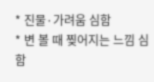* 진물·가려움 심함
* 변 볼 때 찢어지는 느낌 심함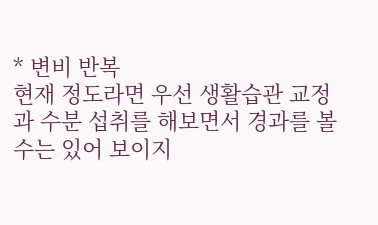* 변비 반복
현재 정도라면 우선 생활습관 교정과 수분 섭취를 해보면서 경과를 볼 수는 있어 보이지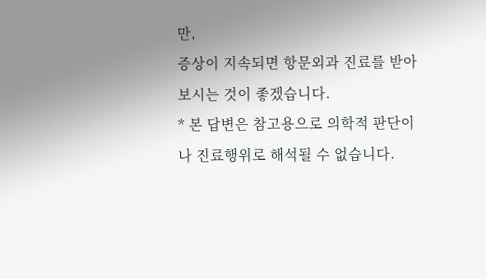만,
증상이 지속되면 항문외과 진료를 받아보시는 것이 좋겠습니다.
* 본 답변은 참고용으로 의학적 판단이나 진료행위로 해석될 수 없습니다.